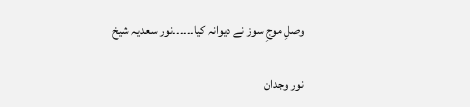وصلِ موجِ سوز نے دیوانہ کیا۔۔۔۔۔۔نور سعدیہ شیخ

نور وجدان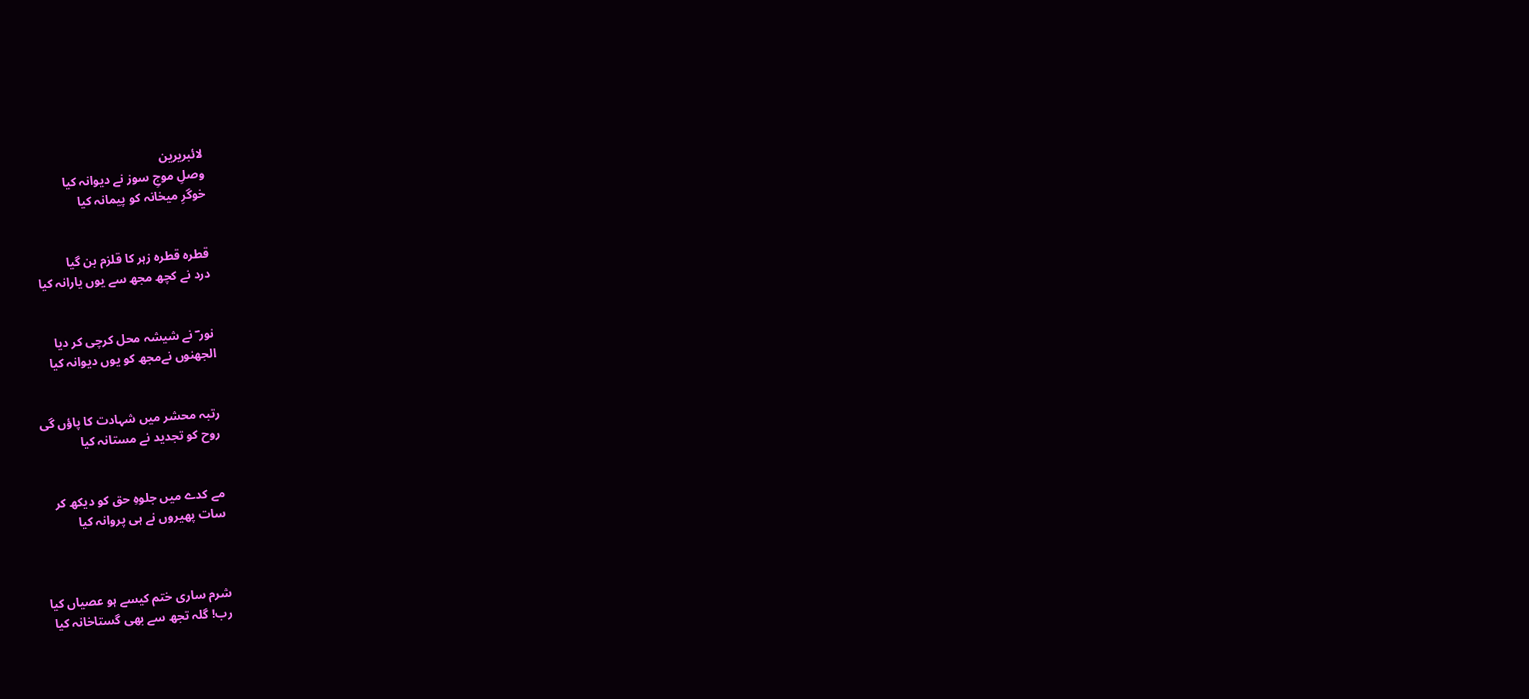لائبریرین
وصلِ موجِ سوز نے دیوانہ کیا
خوگرِ میخانہ کو پیمانہ کیا


قطرہ قطرہ زہر کا قلزم بن گیا
درد نے کچھ مجھ سے یوں یارانہ کیا


نور ؔ نے شیشہ محل کرچی کر دیا
الجھنوں نےمجھ کو یوں دیوانہ کیا


رتبہ محشر میں شہادت کا پاؤں گی
روح کو تجدید نے مستانہ کیا


مے کدے میں جلوہِ حق کو دیکھ کر
سات پھیروں نے ہی پروانہ کیا



شرم ساری ختم کیسے ہو عصیاں کیا
رب! گلہ تجھ سے بھی گستاخانہ کیا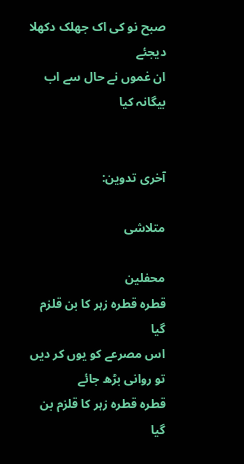صبح نو کی اک جھلک دکھلا دیجئے
ان غموں نے حال سے اب بیگانہ کیا


آخری تدوین:

متلاشی

محفلین
قطرہ قطرہ زہر کا بن قلزم گیا
اس مصرعے کو یوں کر دیں تو روانی بڑھ جائے
قطرہ قطرہ زہر کا قلزم بن گیا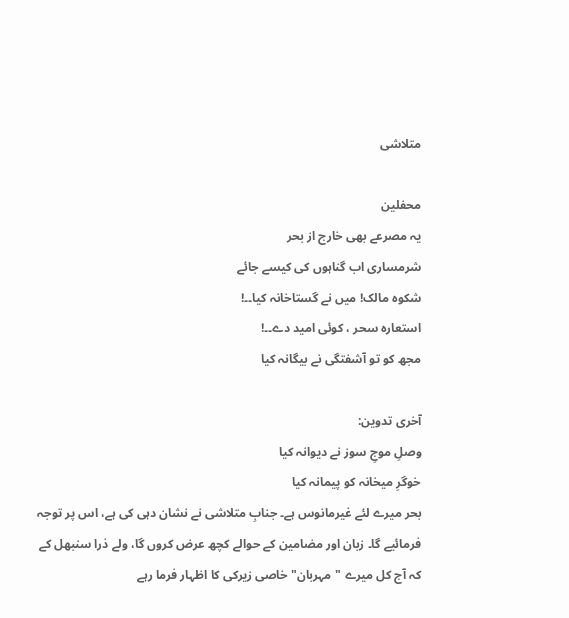متلاشی

محفلین
یہ مصرعے بھی خارج از بحر
شرمساری اب گناہوں کی کیسے جائے
شکوہ مالک! میں نے گستاخانہ کیا۔۔!
استعارہ سحر ، کوئی امید دے۔۔!
مجھ کو تو آشفتگی نے بیگانہ کیا

آخری تدوین:
وصلِ موجِ سوز نے دیوانہ کیا
خوگرِ میخانہ کو پیمانہ کیا
بحر میرے لئے غیرمانوس ہے۔ جنابِ متلاشی نے نشان دہی کی ہے، اس پر توجہ فرمائیے گا۔ زبان اور مضامین کے حوالے کچھ عرض کروں گا، ولے ذرا سنبھل کے کہ آج کل میرے "مہربان" خاصی زیرکی کا اظہار فرما رہے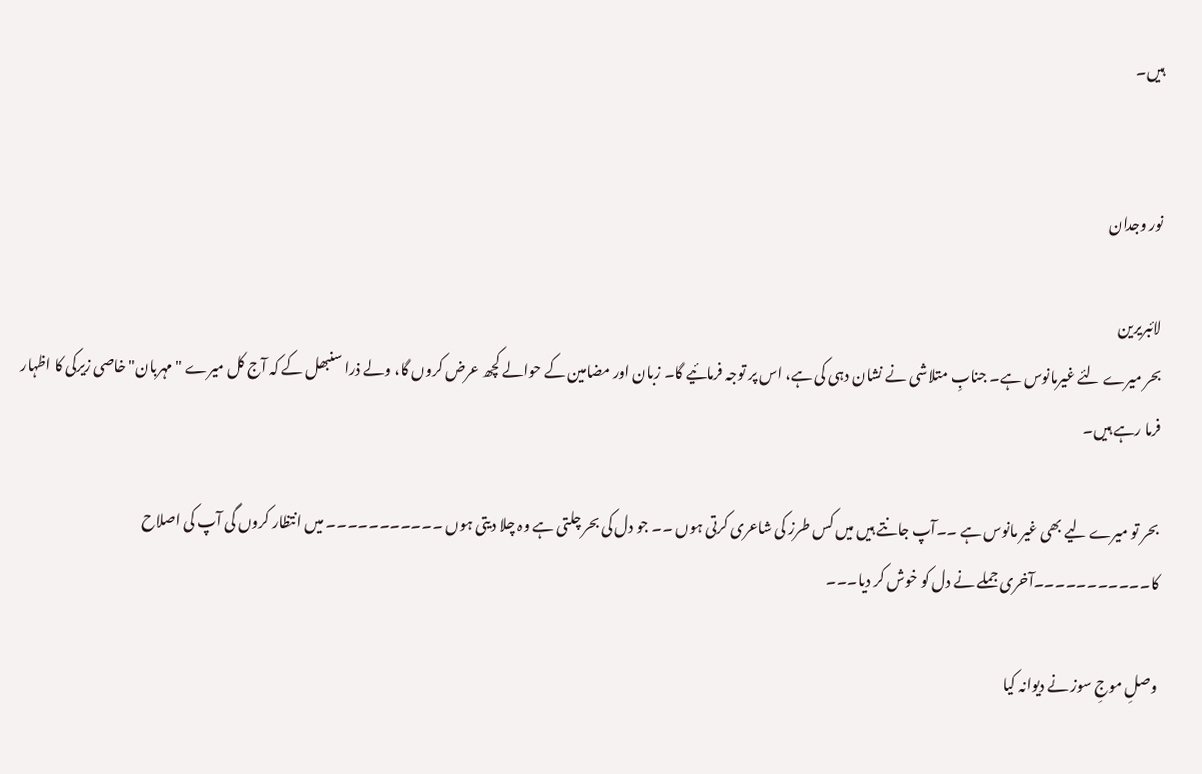ہیں۔


نور وجدان

لائبریرین
بحر میرے لئے غیرمانوس ہے۔ جنابِ متلاشی نے نشان دہی کی ہے، اس پر توجہ فرمائیے گا۔ زبان اور مضامین کے حوالے کچھ عرض کروں گا، ولے ذرا سنبھل کے کہ آج کل میرے "مہربان" خاصی زیرکی کا اظہار فرما رہے ہیں۔

بحر تو میرے لیے بھی غیر مانوس ہے ۔۔آپ جانتے ہیں میں کس طرز کی شاعری کرتی ہوں ۔۔ جو دل کی بحر چلتی ہے وہ چلا دیتی ہوں ۔۔۔۔۔۔۔۔۔۔۔ میں انتظار کروں گی آپ کی اصلاح کا۔۔۔۔۔۔۔۔۔۔۔آخری جملے نے دل کو خوش کر دیا۔۔۔

وصلِ موجِ سوز نے دیوانہ کیا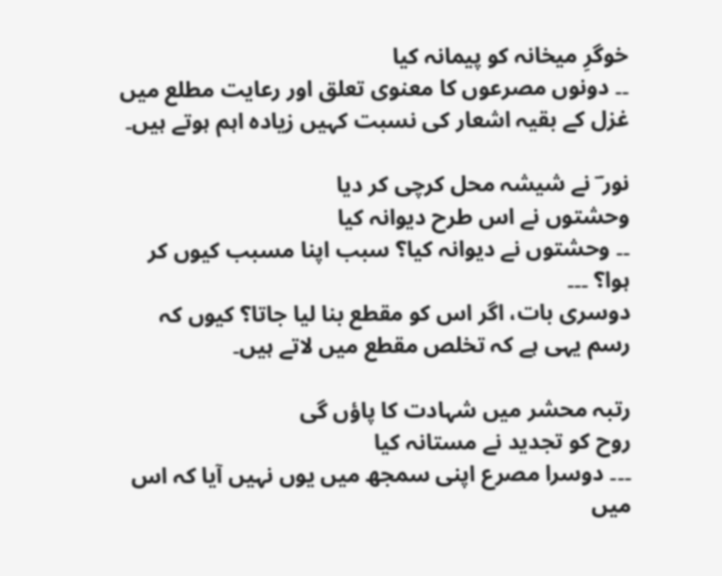خوگرِ میخانہ کو پیمانہ کیا
۔۔ دونوں مصرعوں کا معنوی تعلق اور رعایت مطلع میں غزل کے بقیہ اشعار کی نسبت کہیں زیادہ اہم ہوتے ہیں۔

نور ؔ نے شیشہ محل کرچی کر دیا
وحشتوں نے اس طرح دیوانہ کیا
۔۔ وحشتوں نے دیوانہ کیا؟ سبب اپنا مسبب کیوں کر ہوا؟ ۔۔۔
دوسری بات، اگر اس کو مقطع بنا لیا جاتا؟ کیوں کہ رسم یہی ہے کہ تخلص مقطع میں لاتے ہیں۔

رتبہ محشر میں شہادت کا پاؤں گی
روح کو تجدید نے مستانہ کیا
۔۔۔ دوسرا مصرع اپنی سمجھ میں یوں نہیں آیا کہ اس میں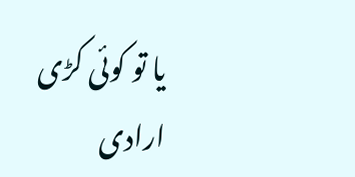یا تو کوئی کڑی ارادی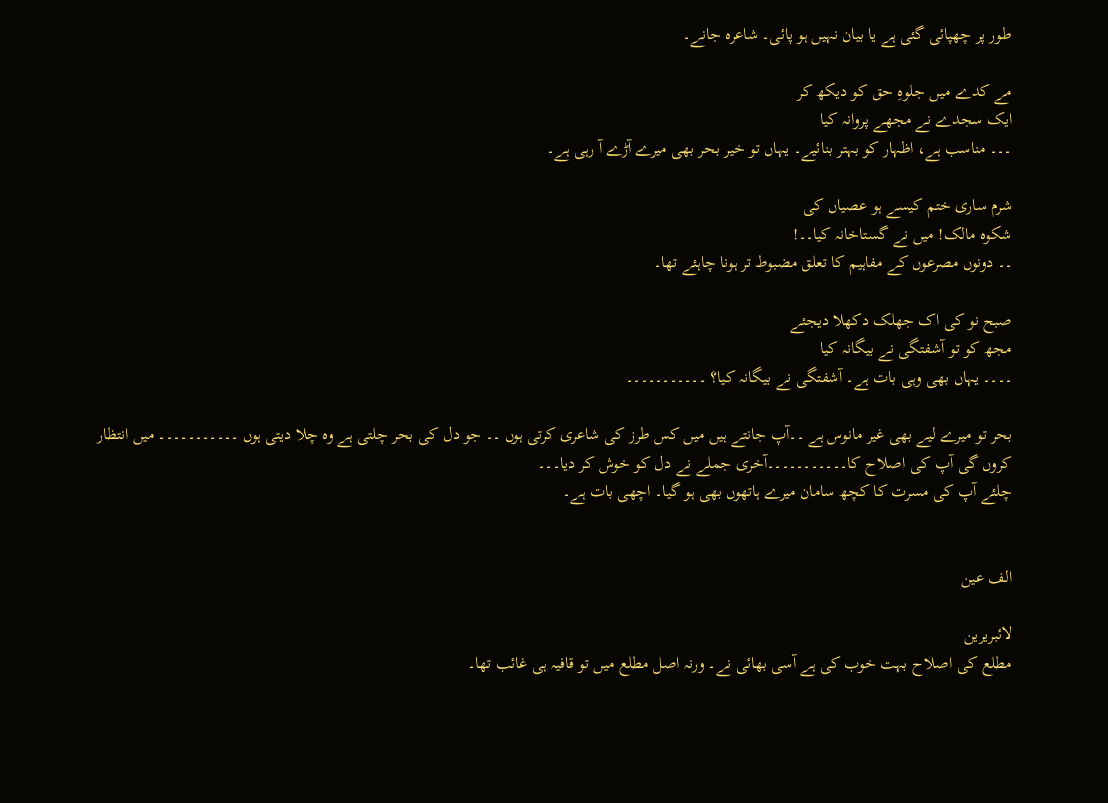طور پر چھپائی گئی ہے یا بیان نہیں ہو پائی۔ شاعرہ جانے۔

مے کدے میں جلوہِ حق کو دیکھ کر
ایک سجدے نے مجھے پروانہ کیا
۔۔۔ مناسب ہے، اظہار کو بہتر بنائیے۔ یہاں تو خیر بحر بھی میرے آڑے آ رہی ہے۔

شرم ساری ختم کیسے ہو عصیاں کی
شکوہ مالک! میں نے گستاخانہ کیا۔۔!
۔۔ دونوں مصرعوں کے مفاہیم کا تعلق مضبوط تر ہونا چاہئے تھا۔

صبح نو کی اک جھلک دکھلا دیجئے
مجھ کو تو آشفتگی نے بیگانہ کیا
۔۔۔۔ یہاں بھی وہی بات ہے۔ آشفتگی نے بیگانہ کیا؟ ۔۔۔۔۔۔۔۔۔۔۔

بحر تو میرے لیے بھی غیر مانوس ہے ۔۔آپ جانتے ہیں میں کس طرز کی شاعری کرتی ہوں ۔۔ جو دل کی بحر چلتی ہے وہ چلا دیتی ہوں ۔۔۔۔۔۔۔۔۔۔۔ میں انتظار کروں گی آپ کی اصلاح کا۔۔۔۔۔۔۔۔۔۔۔آخری جملے نے دل کو خوش کر دیا۔۔۔
چلئے آپ کی مسرت کا کچھ سامان میرے ہاتھوں بھی ہو گیا۔ اچھی بات ہے۔


الف عین

لائبریرین
مطلع کی اصلاح بہت خوب کی ہے آسی بھائی نے۔ ورنہ اصل مطلع میں تو قافیہ ہی غائب تھا۔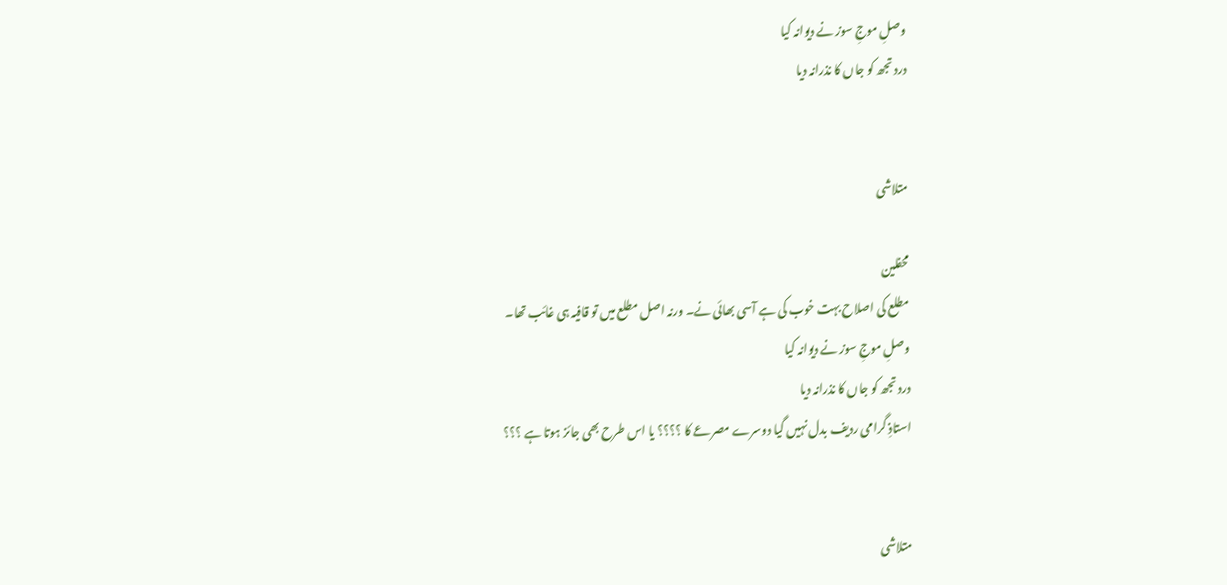وصلِ موجِ سوز نے دیوانہ کیا
درد تجھ کو جاں کا نذرانہ دیا


متلاشی

محفلین
مطلع کی اصلاح بہت خوب کی ہے آسی بھائی نے۔ ورنہ اصل مطلع میں تو قافیہ ہی غائب تھا۔
وصلِ موجِ سوز نے دیوانہ کیا
درد تجھ کو جاں کا نذرانہ دیا
استاذِ گرامی ردیف بدل نہیں گیا دوسرے مصرعے کا ؟؟؟؟ یا اس طرح بھی جائز ہوتا ہے ؟؟؟


متلاشی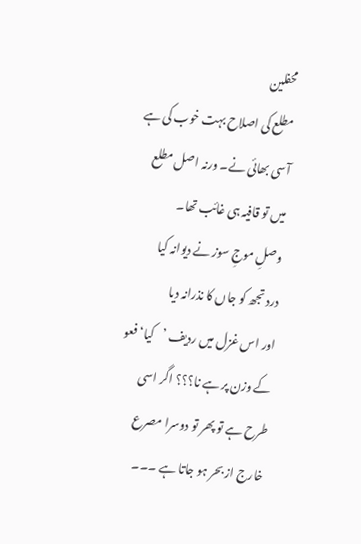محفلین
مطلع کی اصلاح بہت خوب کی ہے آسی بھائی نے۔ ورنہ اصل مطلع میں تو قافیہ ہی غائب تھا۔
وصلِ موجِ سوز نے دیوانہ کیا
درد تجھ کو جاں کا نذرانہ دیا
اور اس غزل میں ردیف ’کیا‘ فعو کے وزن پر ہے نا؟؟؟ اگر اسی طرح ہے تو پھر تو دوسرا مصرع خارج از بحر ہو جاتا ہے ۔۔۔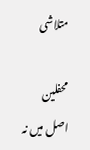متلاشی

محفلین
اصل میں نہ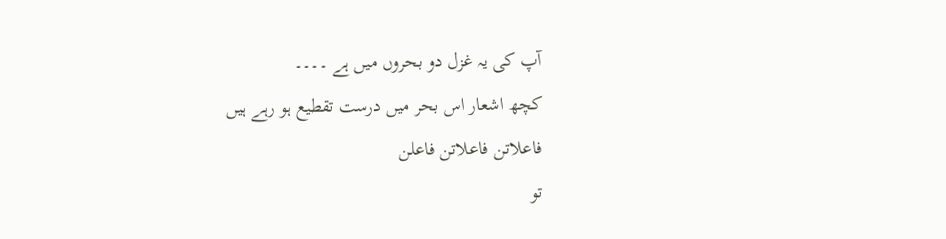آپ کی یہ غزل دو بحروں میں ہے ۔۔۔۔
کچھ اشعار اس بحر میں درست تقطیع ہو رہے ہیں
فاعلاتن فاعلاتن فاعلن
تو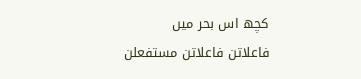کچھ اس بحر میں
فاعلاتن فاعلاتن مستفعلن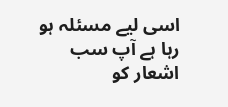اسی لیے مسئلہ ہو رہا ہے آپ سب اشعار کو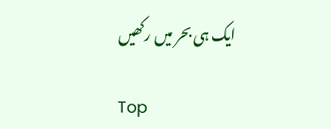ایک ہی بحر میں رکھیں

Top